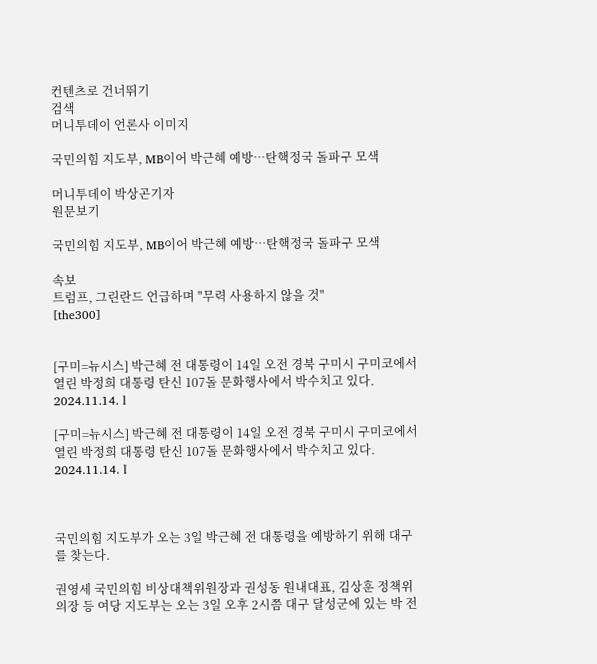컨텐츠로 건너뛰기
검색
머니투데이 언론사 이미지

국민의힘 지도부, MB이어 박근혜 예방…탄핵정국 돌파구 모색

머니투데이 박상곤기자
원문보기

국민의힘 지도부, MB이어 박근혜 예방…탄핵정국 돌파구 모색

속보
트럼프, 그린란드 언급하며 "무력 사용하지 않을 것"
[the300]


[구미=뉴시스] 박근혜 전 대통령이 14일 오전 경북 구미시 구미코에서 열린 박정희 대통령 탄신 107돌 문화행사에서 박수치고 있다. 2024.11.14. l

[구미=뉴시스] 박근혜 전 대통령이 14일 오전 경북 구미시 구미코에서 열린 박정희 대통령 탄신 107돌 문화행사에서 박수치고 있다. 2024.11.14. l



국민의힘 지도부가 오는 3일 박근혜 전 대통령을 예방하기 위해 대구를 찾는다.

권영세 국민의힘 비상대책위원장과 권성동 원내대표, 김상훈 정책위의장 등 여당 지도부는 오는 3일 오후 2시쯤 대구 달성군에 있는 박 전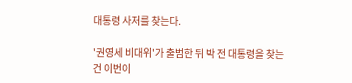대통령 사저를 찾는다.

'권영세 비대위'가 출범한 뒤 박 전 대통령을 찾는 건 이번이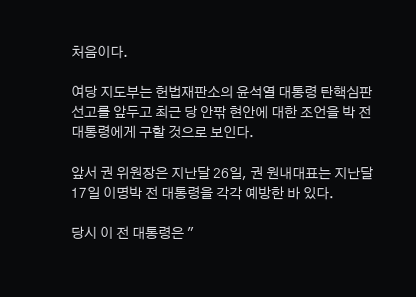처음이다.

여당 지도부는 헌법재판소의 윤석열 대통령 탄핵심판 선고를 앞두고 최근 당 안팎 현안에 대한 조언을 박 전 대통령에게 구할 것으로 보인다.

앞서 권 위원장은 지난달 26일, 권 원내대표는 지난달 17일 이명박 전 대통령을 각각 예방한 바 있다.

당시 이 전 대통령은 "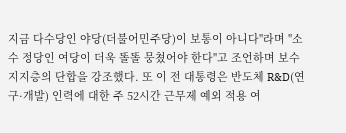지금 다수당인 야당(더불어민주당)이 보통이 아니다"라며 "소수 정당인 여당이 더욱 똘똘 뭉쳤어야 한다"고 조언하며 보수 지지층의 단합을 강조했다. 또 이 전 대통령은 반도체 R&D(연구·개발) 인력에 대한 주 52시간 근무제 예외 적용 여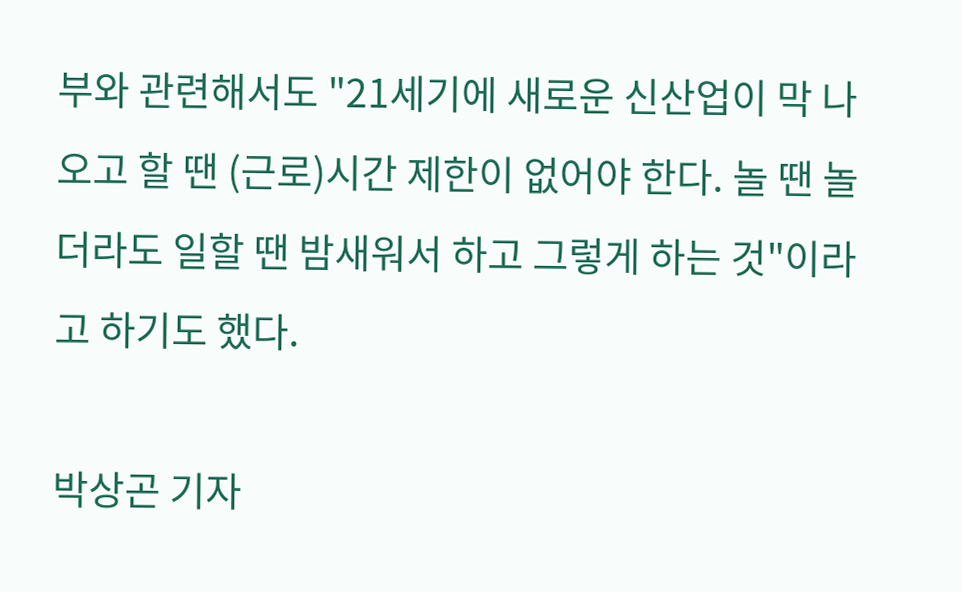부와 관련해서도 "21세기에 새로운 신산업이 막 나오고 할 땐 (근로)시간 제한이 없어야 한다. 놀 땐 놀더라도 일할 땐 밤새워서 하고 그렇게 하는 것"이라고 하기도 했다.

박상곤 기자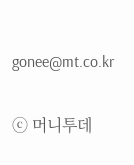gonee@mt.co.kr

ⓒ 머니투데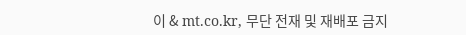이 & mt.co.kr, 무단 전재 및 재배포 금지